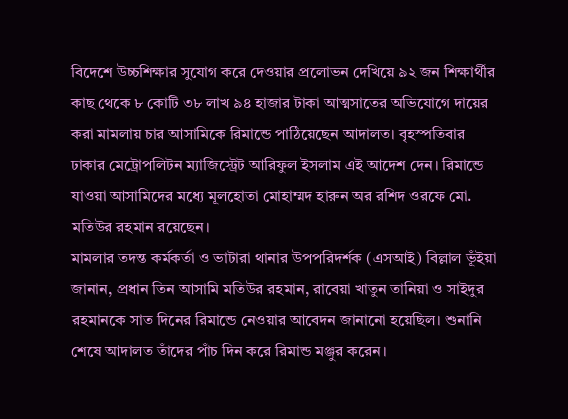বিদেশে উচ্চশিক্ষার সুযোগ করে দেওয়ার প্রলোভন দেখিয়ে ৯২ জন শিক্ষার্থীর কাছ থেকে ৮ কোটি ৩৮ লাখ ৯৪ হাজার টাকা আত্মসাতের অভিযোগে দায়ের করা মামলায় চার আসামিকে রিমান্ডে পাঠিয়েছেন আদালত। বৃহস্পতিবার ঢাকার মেট্রোপলিটন ম্যাজিস্ট্রেট আরিফুল ইসলাম এই আদেশ দেন। রিমান্ডে যাওয়া আসামিদের মধ্যে মূলহোতা মোহাম্মদ হারুন অর রশিদ ওরফে মো. মতিউর রহমান রয়েছেন।
মামলার তদন্ত কর্মকর্তা ও ভাটারা থানার উপপরিদর্শক (এসআই) বিল্লাল ভূঁইয়া জানান, প্রধান তিন আসামি মতিউর রহমান, রাবেয়া খাতুন তানিয়া ও সাইদুর রহমানকে সাত দিনের রিমান্ডে নেওয়ার আবেদন জানানো হয়েছিল। শুনানি শেষে আদালত তাঁদের পাঁচ দিন করে রিমান্ড মঞ্জুর করেন।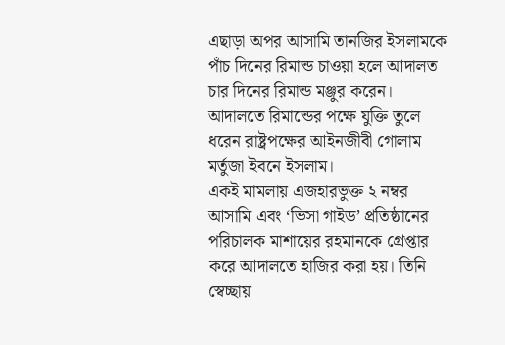এছাড়া অপর আসামি তানজির ইসলামকে পাঁচ দিনের রিমান্ড চাওয়া হলে আদালত চার দিনের রিমান্ড মঞ্জুর করেন। আদালতে রিমান্ডের পক্ষে যুক্তি তুলে ধরেন রাষ্ট্রপক্ষের আইনজীবী গোলাম মর্তুজা ইবনে ইসলাম।
একই মামলায় এজহারভুক্ত ২ নম্বর আসামি এবং ‘ভিসা গাইড’ প্রতিষ্ঠানের পরিচালক মাশায়ের রহমানকে গ্রেপ্তার করে আদালতে হাজির করা হয়। তিনি স্বেচ্ছায়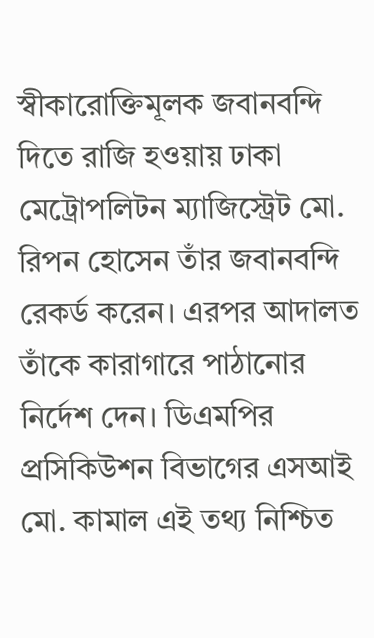স্বীকারোক্তিমূলক জবানবন্দি দিতে রাজি হওয়ায় ঢাকা মেট্রোপলিটন ম্যাজিস্ট্রেট মো. রিপন হোসেন তাঁর জবানবন্দি রেকর্ড করেন। এরপর আদালত তাঁকে কারাগারে পাঠানোর নির্দেশ দেন। ডিএমপির প্রসিকিউশন বিভাগের এসআই মো. কামাল এই তথ্য নিশ্চিত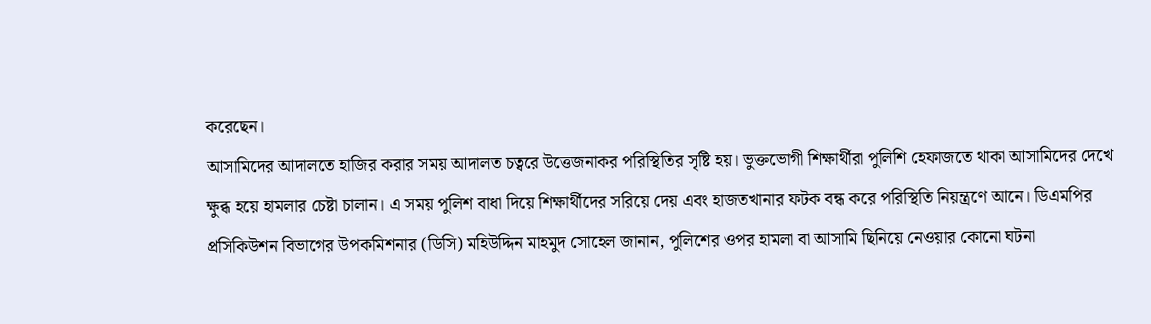করেছেন।
আসামিদের আদালতে হাজির করার সময় আদালত চত্বরে উত্তেজনাকর পরিস্থিতির সৃষ্টি হয়। ভুক্তভোগী শিক্ষার্থীরা পুলিশি হেফাজতে থাকা আসামিদের দেখে ক্ষুব্ধ হয়ে হামলার চেষ্টা চালান। এ সময় পুলিশ বাধা দিয়ে শিক্ষার্থীদের সরিয়ে দেয় এবং হাজতখানার ফটক বন্ধ করে পরিস্থিতি নিয়ন্ত্রণে আনে। ডিএমপির প্রসিকিউশন বিভাগের উপকমিশনার (ডিসি) মহিউদ্দিন মাহমুদ সোহেল জানান, পুলিশের ওপর হামলা বা আসামি ছিনিয়ে নেওয়ার কোনো ঘটনা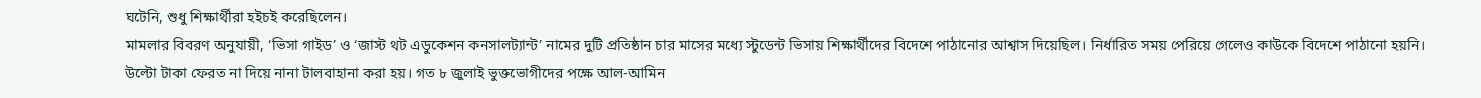ঘটেনি, শুধু শিক্ষার্থীরা হইচই করেছিলেন।
মামলার বিবরণ অনুযায়ী, ‘ভিসা গাইড’ ও ‘জাস্ট থট এডুকেশন কনসালট্যান্ট’ নামের দুটি প্রতিষ্ঠান চার মাসের মধ্যে স্টুডেন্ট ভিসায় শিক্ষার্থীদের বিদেশে পাঠানোর আশ্বাস দিয়েছিল। নির্ধারিত সময় পেরিয়ে গেলেও কাউকে বিদেশে পাঠানো হয়নি। উল্টো টাকা ফেরত না দিয়ে নানা টালবাহানা করা হয়। গত ৮ জুলাই ভুক্তভোগীদের পক্ষে আল-আমিন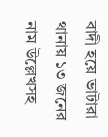বাদী হয়ে ভাটারা থানায় ১৩ জনের নাম উল্লেখসহ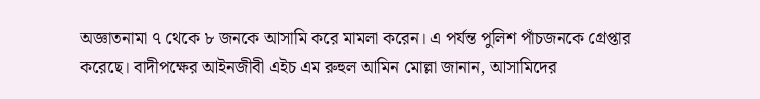অজ্ঞাতনামা ৭ থেকে ৮ জনকে আসামি করে মামলা করেন। এ পর্যন্ত পুলিশ পাঁচজনকে গ্রেপ্তার করেছে। বাদীপক্ষের আইনজীবী এইচ এম রুহুল আমিন মোল্লা জানান, আসামিদের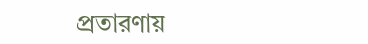প্রতারণায়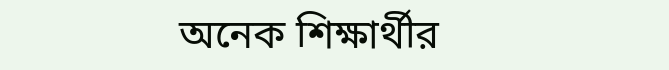অনেক শিক্ষার্থীর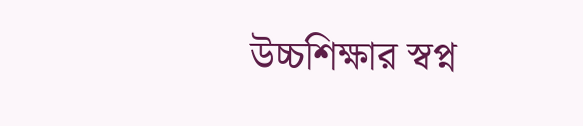উচ্চশিক্ষার স্বপ্ন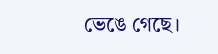ভেঙে গেছে।